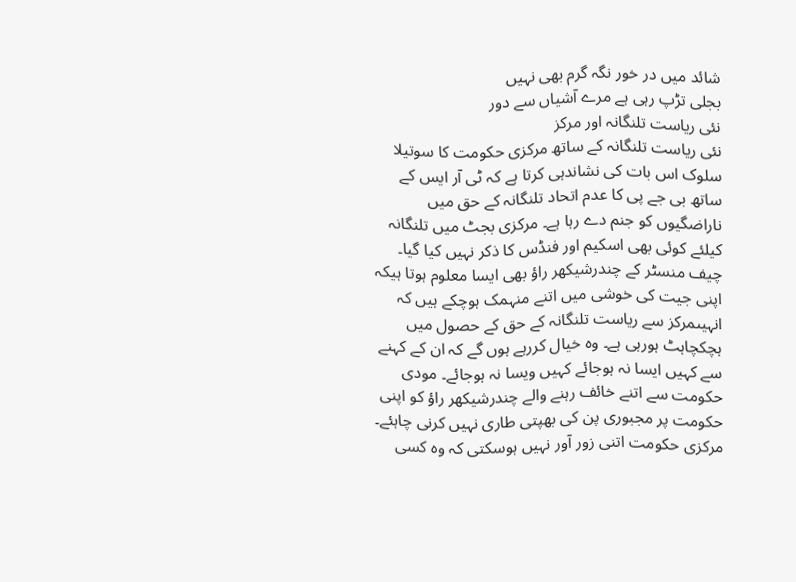شائد میں در خور نگہ گرم بھی نہیں
بجلی تڑپ رہی ہے مرے آشیاں سے دور
نئی ریاست تلنگانہ اور مرکز
نئی ریاست تلنگانہ کے ساتھ مرکزی حکومت کا سوتیلا سلوک اس بات کی نشاندہی کرتا ہے کہ ٹی آر ایس کے ساتھ بی جے پی کا عدم اتحاد تلنگانہ کے حق میں ناراضگیوں کو جنم دے رہا ہے۔ مرکزی بجٹ میں تلنگانہ کیلئے کوئی بھی اسکیم اور فنڈس کا ذکر نہیں کیا گیا۔ چیف منسٹر کے چندرشیکھر راؤ بھی ایسا معلوم ہوتا ہیکہ اپنی جیت کی خوشی میں اتنے منہمک ہوچکے ہیں کہ انہیںمرکز سے ریاست تلنگانہ کے حق کے حصول میں ہچکچاہٹ ہورہی ہے۔ وہ خیال کررہے ہوں گے کہ ان کے کہنے سے کہیں ایسا نہ ہوجائے کہیں ویسا نہ ہوجائے۔ مودی حکومت سے اتنے خائف رہنے والے چندرشیکھر راؤ کو اپنی حکومت پر مجبوری پن کی بھپتی طاری نہیں کرنی چاہئے۔ مرکزی حکومت اتنی زور آور نہیں ہوسکتی کہ وہ کسی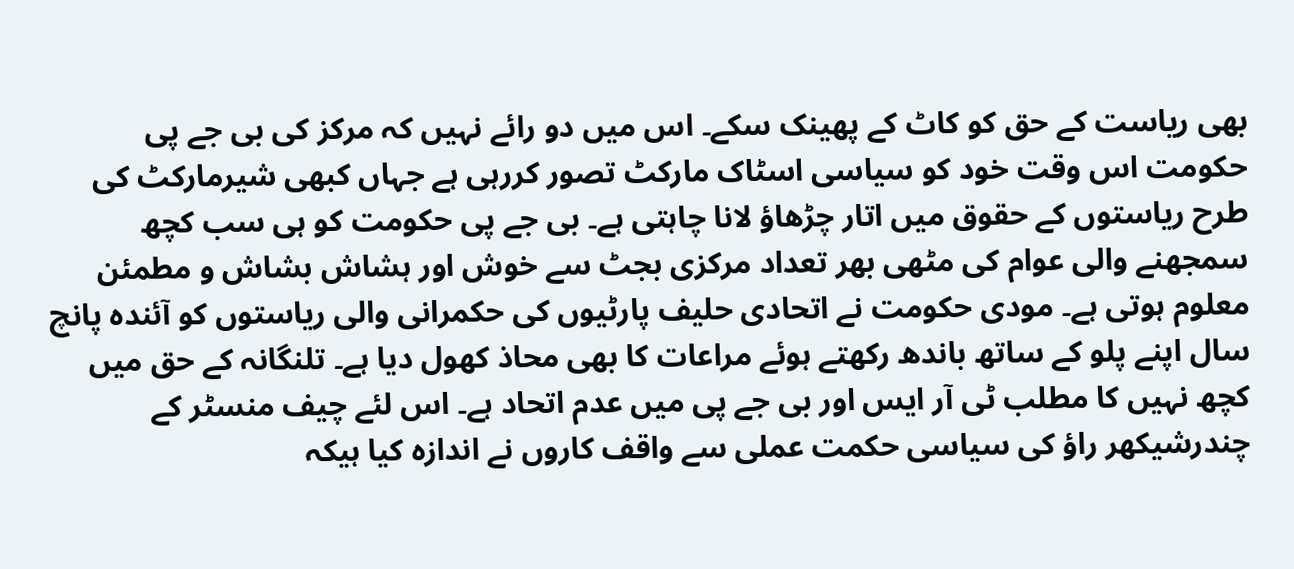بھی ریاست کے حق کو کاٹ کے پھینک سکے۔ اس میں دو رائے نہیں کہ مرکز کی بی جے پی حکومت اس وقت خود کو سیاسی اسٹاک مارکٹ تصور کررہی ہے جہاں کبھی شیرمارکٹ کی طرح ریاستوں کے حقوق میں اتار چڑھاؤ لانا چاہتی ہے۔ بی جے پی حکومت کو ہی سب کچھ سمجھنے والی عوام کی مٹھی بھر تعداد مرکزی بجٹ سے خوش اور ہشاش بشاش و مطمئن معلوم ہوتی ہے۔ مودی حکومت نے اتحادی حلیف پارٹیوں کی حکمرانی والی ریاستوں کو آئندہ پانچ سال اپنے پلو کے ساتھ باندھ رکھتے ہوئے مراعات کا بھی محاذ کھول دیا ہے۔ تلنگانہ کے حق میں کچھ نہیں کا مطلب ٹی آر ایس اور بی جے پی میں عدم اتحاد ہے۔ اس لئے چیف منسٹر کے چندرشیکھر راؤ کی سیاسی حکمت عملی سے واقف کاروں نے اندازہ کیا ہیکہ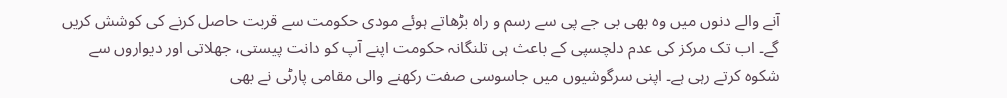آنے والے دنوں میں وہ بھی بی جے پی سے رسم و راہ بڑھاتے ہوئے مودی حکومت سے قربت حاصل کرنے کی کوشش کریں گے۔ اب تک مرکز کی عدم دلچسپی کے باعث ہی تلنگانہ حکومت اپنے آپ کو دانت پیستی، جھلاتی اور دیواروں سے شکوہ کرتے رہی ہے۔ اپنی سرگوشیوں میں جاسوسی صفت رکھنے والی مقامی پارٹی نے بھی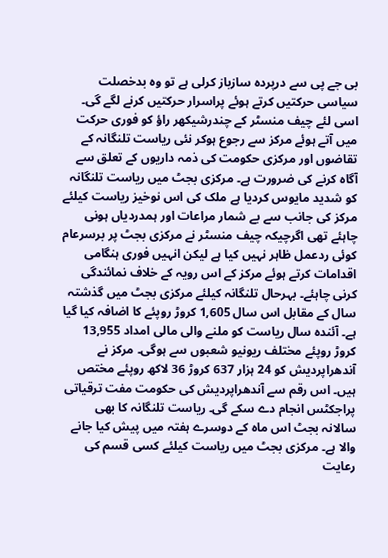بی جے پی سے درپردہ سازباز کرلی ہے تو وہ بدخصلت سیاسی حرکتیں کرتے ہوئے پراسرار حرکتیں کرنے لگے گی۔ اسی لئے چیف منسٹر کے چندرشیکھر راؤ کو فوری حرکت میں آتے ہوئے مرکز سے رجوع ہوکر نئی ریاست تلنگانہ کے تقاضوں اور مرکزی حکومت کی ذمہ داریوں کے تعلق سے آگاہ کرنے کی ضرورت ہے۔ مرکزی بجٹ میں ریاست تلنگانہ کو شدید مایوس کردیا ہے ملک کی اس نوخیز ریاست کیلئے مرکز کی جانب سے بے شمار مراعات اور ہمدردیاں ہونی چاہئے تھی اگرچیکہ چیف منسٹر نے مرکزی بجٹ پر برسرعام کوئی ردعمل ظاہر نہیں کیا ہے لیکن انہیں فوری ہنگامی اقدامات کرتے ہوئے مرکز کے اس رویہ کے خلاف نمائندگی کرنی چاہئے۔ بہرحال تلنگانہ کیلئے مرکزی بجٹ میں گذشتہ سال کے مقابل اس سال 1,605 کروڑ روپئے کا اضافہ کیا گیا ہے۔ آئندہ سال ریاست کو ملنے والی مالی امداد 13,955 کروڑ روپئے مختلف ریونیو شعبوں سے ہوگی۔ مرکز نے آندھراپردیش کو 24 ہزار 637 کروڑ 36 لاکھ روپئے مختص ہیں۔ اس رقم سے آندھراپردیش کی حکومت مفت ترقیاتی پراجکٹس انجام دے سکے گی۔ ریاست تلنگانہ کا بھی سالانہ بجٹ اس ماہ کے دوسرے ہفتہ میں پیش کیا جانے والا ہے۔ مرکزی بجٹ میں ریاست کیلئے کسی قسم کی رعایت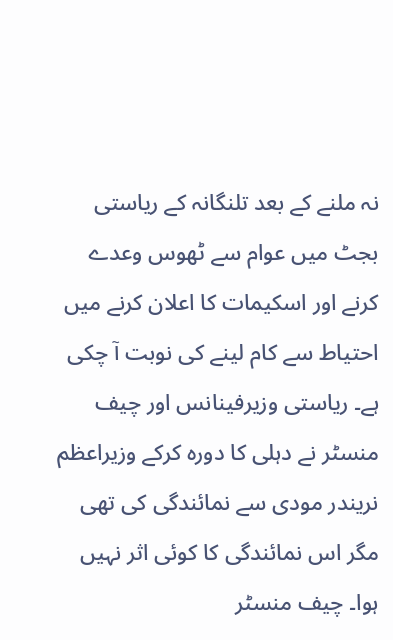نہ ملنے کے بعد تلنگانہ کے ریاستی بجٹ میں عوام سے ٹھوس وعدے کرنے اور اسکیمات کا اعلان کرنے میں احتیاط سے کام لینے کی نوبت آ چکی ہے۔ ریاستی وزیرفینانس اور چیف منسٹر نے دہلی کا دورہ کرکے وزیراعظم نریندر مودی سے نمائندگی کی تھی مگر اس نمائندگی کا کوئی اثر نہیں ہوا۔ چیف منسٹر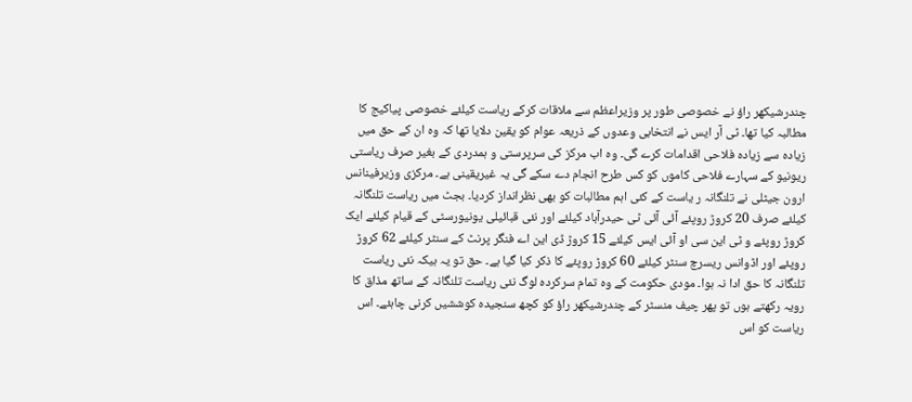چندرشیکھر راؤ نے خصوصی طور پر وزیراعظم سے ملاقات کرکے ریاست کیلئے خصوصی پیاکیج کا مطالبہ کیا تھا۔ ٹی آر ایس نے انتخابی وعدوں کے ذریعہ عوام کو یقین دلایا تھا کہ وہ ان کے حق میں زیادہ سے زیادہ فلاحی اقدامات کرے گی۔ وہ اب مرکز کی سرپرستی و ہمدردی کے بغیر صرف ریاستی ریونیو کے سہارے فلاحی کاموں کو کس طرح انجام دے سکے گی یہ غیریقینی ہے۔ مرکزی وزیرفینانس ارون جیٹلی نے تلنگانہ ر یاست کے کئی اہم مطالبات کو بھی نظرانداز کردیا۔ بجٹ میں ریاست تلنگانہ کیلئے صرف 20 کروڑ روپئے آئی آئی ٹی حیدرآباد کیلئے اور نئی قبائیلی یونیورسٹی کے قیام کیلئے ایک کروڑ روپئے و ٹی این سی او آئی ایس کیلئے 15 کروڑ ڈی این اے فنگر پرنٹ کے سنٹر کیلئے 62 کروڑ روپئے اور اڈوانس ریسرچ سنٹر کیلئے 60 کروڑ روپئے کا ذکر کیا گیا ہے۔ حق تو یہ ہیکہ نئی ریاست تلنگانہ کا حق ادا نہ ہوا۔ مودی حکومت کے وہ تمام سرکردہ لوگ نئی ریاست تلنگانہ کے ساتھ مذاق کا رویہ رکھتے ہوں تو پھر چیف منسٹر کے چندرشیکھر راؤ کو کچھ سنجیدہ کوششیں کرنی چاہئے۔ اس ریاست کو اس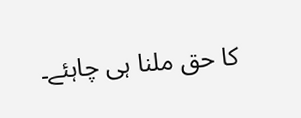کا حق ملنا ہی چاہئے۔